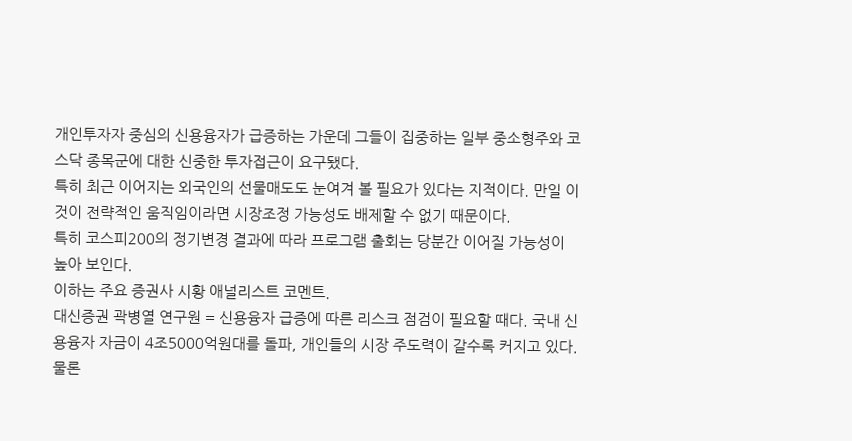개인투자자 중심의 신용융자가 급증하는 가운데 그들이 집중하는 일부 중소형주와 코스닥 종목군에 대한 신중한 투자접근이 요구됐다.
특히 최근 이어지는 외국인의 선물매도도 눈여겨 볼 필요가 있다는 지적이다. 만일 이것이 전략적인 움직임이라면 시장조정 가능성도 배제할 수 없기 때문이다.
특히 코스피200의 정기변경 결과에 따라 프로그램 출회는 당분간 이어질 가능성이 높아 보인다.
이하는 주요 증권사 시황 애널리스트 코멘트.
대신증권 곽병열 연구원 = 신용융자 급증에 따른 리스크 점검이 필요할 때다. 국내 신용융자 자금이 4조5000억원대를 돌파, 개인들의 시장 주도력이 갈수록 커지고 있다.
물론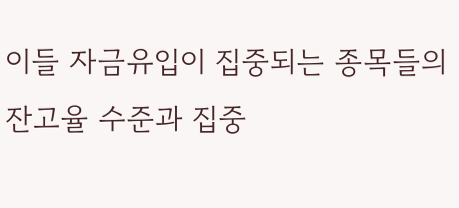이들 자금유입이 집중되는 종목들의 잔고율 수준과 집중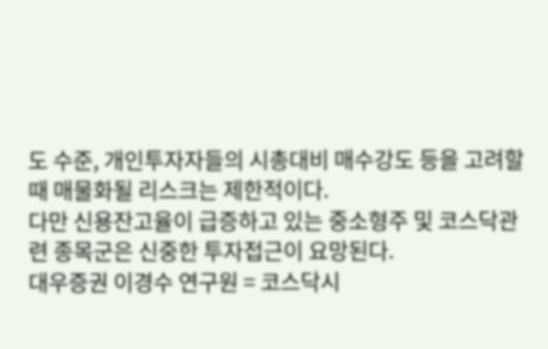도 수준, 개인투자자들의 시총대비 매수강도 등을 고려할 때 매물화될 리스크는 제한적이다.
다만 신용잔고율이 급증하고 있는 중소형주 및 코스닥관련 종목군은 신중한 투자접근이 요망된다.
대우증권 이경수 연구원 = 코스닥시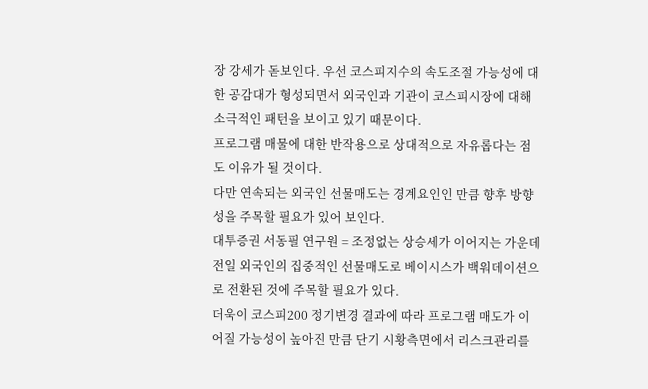장 강세가 돋보인다. 우선 코스피지수의 속도조절 가능성에 대한 공감대가 형성되면서 외국인과 기관이 코스피시장에 대해 소극적인 패턴을 보이고 있기 때문이다.
프로그램 매물에 대한 반작용으로 상대적으로 자유롭다는 점도 이유가 될 것이다.
다만 연속되는 외국인 선물매도는 경계요인인 만큼 향후 방향성을 주목할 필요가 있어 보인다.
대투증권 서동필 연구원 = 조정없는 상승세가 이어지는 가운데 전일 외국인의 집중적인 선물매도로 베이시스가 백워데이션으로 전환된 것에 주목할 필요가 있다.
더욱이 코스피200 정기변경 결과에 따라 프로그램 매도가 이어질 가능성이 높아진 만큼 단기 시황측면에서 리스크관리를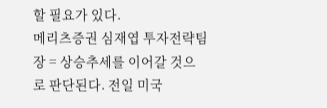할 필요가 있다.
메리츠증권 심재엽 투자전략팀장 = 상승추세를 이어갈 것으로 판단된다. 전일 미국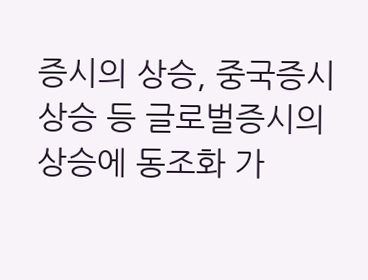증시의 상승, 중국증시 상승 등 글로벌증시의 상승에 동조화 가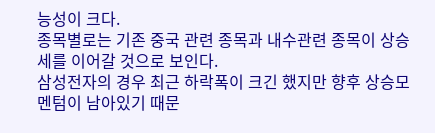능성이 크다.
종목별로는 기존 중국 관련 종목과 내수관련 종목이 상승세를 이어갈 것으로 보인다.
삼성전자의 경우 최근 하락폭이 크긴 했지만 향후 상승모멘텀이 남아있기 때문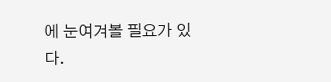에 눈여겨볼 필요가 있다.